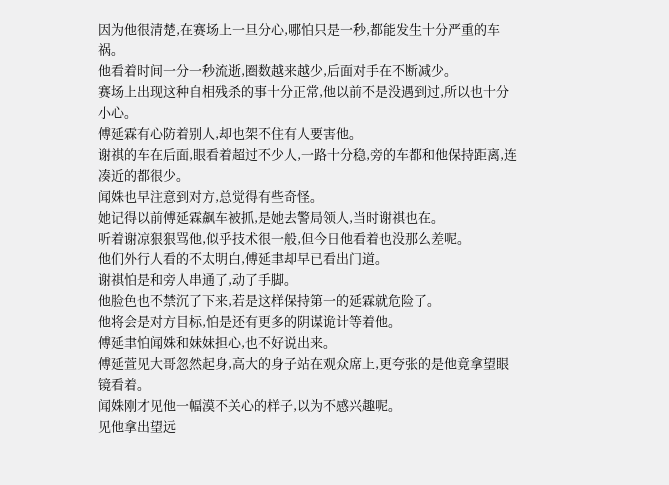因为他很清楚,在赛场上一旦分心,哪怕只是一秒,都能发生十分严重的车祸。
他看着时间一分一秒流逝,圈数越来越少,后面对手在不断减少。
赛场上出现这种自相残杀的事十分正常,他以前不是没遇到过,所以也十分小心。
傅延霖有心防着别人,却也架不住有人要害他。
谢祺的车在后面,眼看着超过不少人,一路十分稳,旁的车都和他保持距离,连凑近的都很少。
闻姝也早注意到对方,总觉得有些奇怪。
她记得以前傅延霖飙车被抓,是她去警局领人,当时谢祺也在。
听着谢凉狠狠骂他,似乎技术很一般,但今日他看着也没那么差呢。
他们外行人看的不太明白,傅延聿却早已看出门道。
谢祺怕是和旁人串通了,动了手脚。
他脸色也不禁沉了下来,若是这样保持第一的延霖就危险了。
他将会是对方目标,怕是还有更多的阴谋诡计等着他。
傅延聿怕闻姝和妹妹担心,也不好说出来。
傅延萱见大哥忽然起身,高大的身子站在观众席上,更夸张的是他竟拿望眼镜看着。
闻姝刚才见他一幅漠不关心的样子,以为不感兴趣呢。
见他拿出望远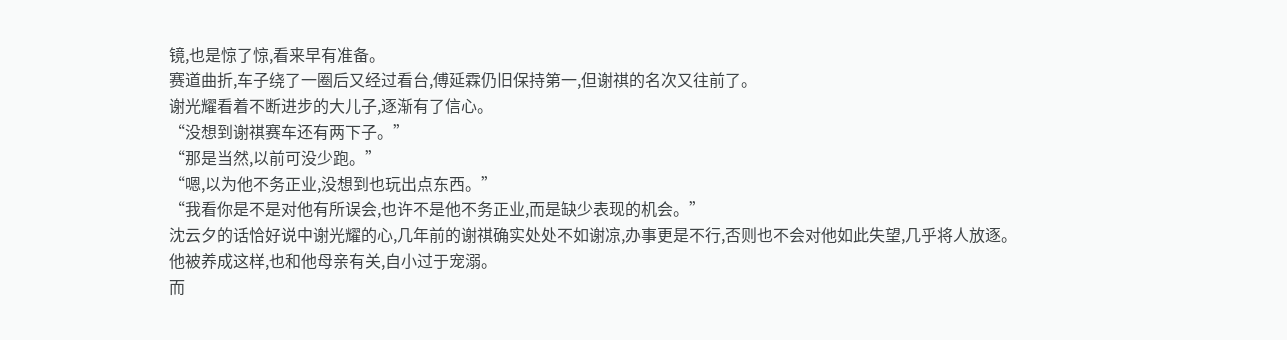镜,也是惊了惊,看来早有准备。
赛道曲折,车子绕了一圈后又经过看台,傅延霖仍旧保持第一,但谢祺的名次又往前了。
谢光耀看着不断进步的大儿子,逐渐有了信心。
“没想到谢祺赛车还有两下子。”
“那是当然,以前可没少跑。”
“嗯,以为他不务正业,没想到也玩出点东西。”
“我看你是不是对他有所误会,也许不是他不务正业,而是缺少表现的机会。”
沈云夕的话恰好说中谢光耀的心,几年前的谢祺确实处处不如谢凉,办事更是不行,否则也不会对他如此失望,几乎将人放逐。
他被养成这样,也和他母亲有关,自小过于宠溺。
而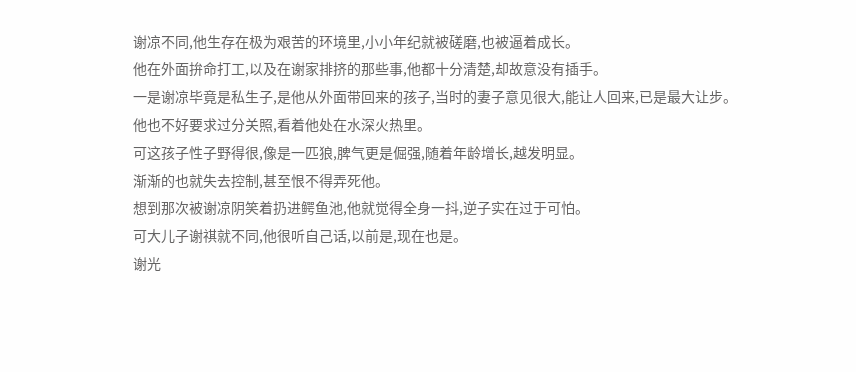谢凉不同,他生存在极为艰苦的环境里,小小年纪就被磋磨,也被逼着成长。
他在外面拚命打工,以及在谢家排挤的那些事,他都十分清楚,却故意没有插手。
一是谢凉毕竟是私生子,是他从外面带回来的孩子,当时的妻子意见很大,能让人回来,已是最大让步。
他也不好要求过分关照,看着他处在水深火热里。
可这孩子性子野得很,像是一匹狼,脾气更是倔强,随着年龄增长,越发明显。
渐渐的也就失去控制,甚至恨不得弄死他。
想到那次被谢凉阴笑着扔进鳄鱼池,他就觉得全身一抖,逆子实在过于可怕。
可大儿子谢祺就不同,他很听自己话,以前是,现在也是。
谢光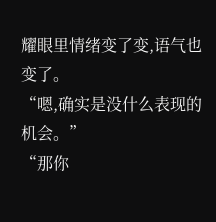耀眼里情绪变了变,语气也变了。
“嗯,确实是没什么表现的机会。”
“那你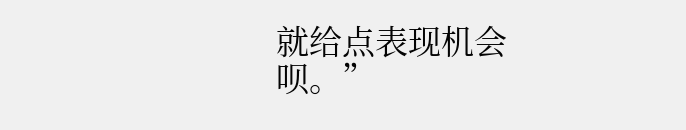就给点表现机会呗。”